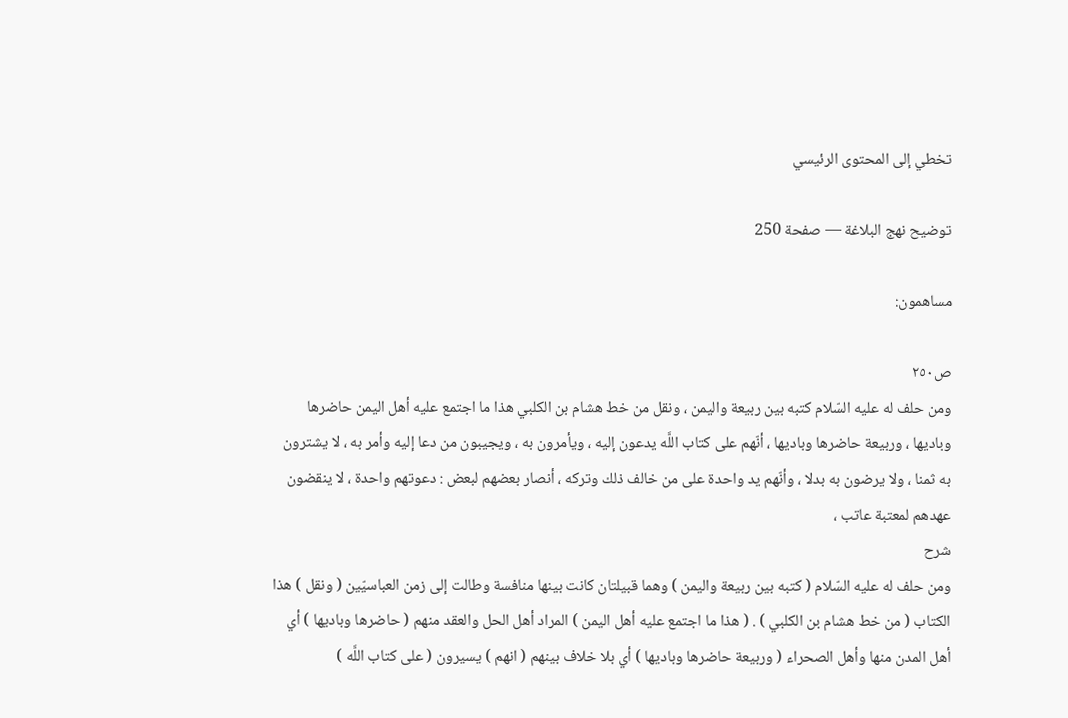تخطي إلى المحتوى الرئيسي

توضيح نهج البلاغة — صفحة 250

مساهمون:

ص٢٥٠
ومن حلف له عليه السّلام كتبه بين ربيعة واليمن ، ونقل من خط هشام بن الكلبي هذا ما اجتمع عليه أهل اليمن حاضرها وباديها ، وربيعة حاضرها وباديها ، أنّهم على كتاب اللَّه يدعون إليه ، ويأمرون به ، ويجيبون من دعا إليه وأمر به ، لا يشترون به ثمنا ، ولا يرضون به بدلا ، وأنّهم يد واحدة على من خالف ذلك وتركه ، أنصار بعضهم لبعض : دعوتهم واحدة ، لا ينقضون عهدهم لمعتبة عاتب ،
شرح
ومن حلف له عليه السّلام ( كتبه بين ربيعة واليمن ) وهما قبيلتان كانت بينها منافسة وطالت إلى زمن العباسيّين ( ونقل ) هذا الكتاب ( من خط هشام بن الكلبي ) . ( هذا ما اجتمع عليه أهل اليمن ) المراد أهل الحل والعقد منهم ( حاضرها وباديها ) أي أهل المدن منها وأهل الصحراء ( وربيعة حاضرها وباديها ) أي بلا خلاف بينهم ( انهم ) يسيرون ( على كتاب اللَّه )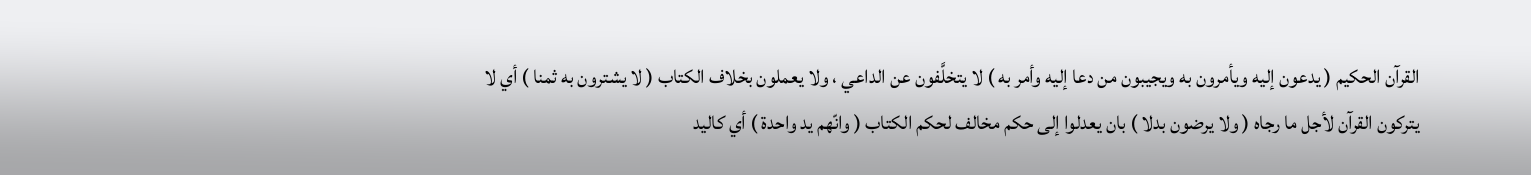القرآن الحكيم ( يدعون إليه ويأمرون به ويجيبون من دعا إليه وأمر به ) لا يتخلَّفون عن الداعي ، ولا يعملون بخلاف الكتاب ( لا يشترون به ثمنا ) أي لا يتركون القرآن لأجل ما رجاه ( ولا يرضون بدلا ) بان يعدلوا إلى حكم مخالف لحكم الكتاب ( وانّهم يد واحدة ) أي كاليد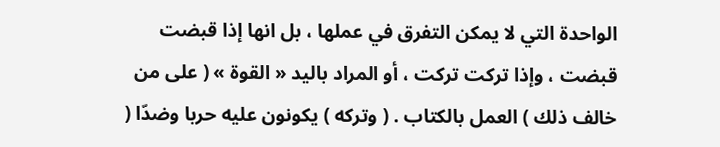الواحدة التي لا يمكن التفرق في عملها ، بل انها إذا قبضت قبضت ، وإذا تركت تركت ، أو المراد باليد « القوة » ( على من خالف ذلك ) العمل بالكتاب . ( وتركه ) يكونون عليه حربا وضدّا (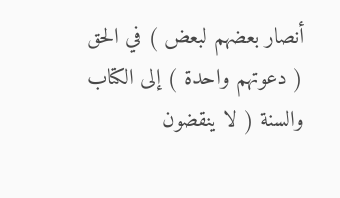أنصار بعضهم لبعض ) في الحق ( دعوتهم واحدة ) إلى الكتاب والسنة ( لا ينقضون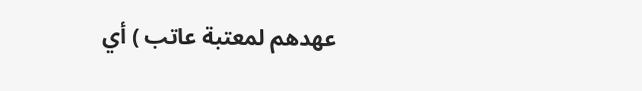عهدهم لمعتبة عاتب ) أي